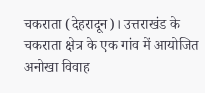चकराता (देहरादून)। उत्तराखंड के चकराता क्षेत्र के एक गांव में आयोजित अनोखा विवाह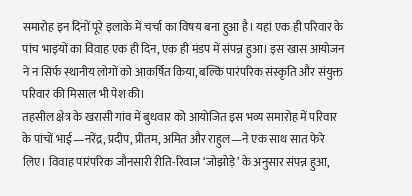समारोह इन दिनों पूरे इलाके में चर्चा का विषय बना हुआ है। यहां एक ही परिवार के पांच भाइयों का विवाह एक ही दिन, एक ही मंडप में संपन्न हुआ। इस खास आयोजन ने न सिर्फ स्थानीय लोगों को आकर्षित किया, बल्कि पारंपरिक संस्कृति और संयुक्त परिवार की मिसाल भी पेश की।
तहसील क्षेत्र के खरासी गांव में बुधवार को आयोजित इस भव्य समारोह में परिवार के पांचों भाई—नरेंद्र, प्रदीप, प्रीतम, अमित और राहुल—ने एक साथ सात फेरे लिए। विवाह पारंपरिक जौनसारी रीति-रिवाज ‘जोझोड़े’ के अनुसार संपन्न हुआ,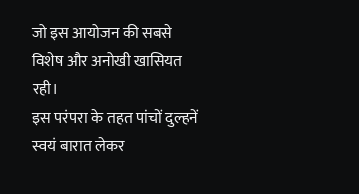जो इस आयोजन की सबसे विशेष और अनोखी खासियत रही।
इस परंपरा के तहत पांचों दुल्हनें स्वयं बारात लेकर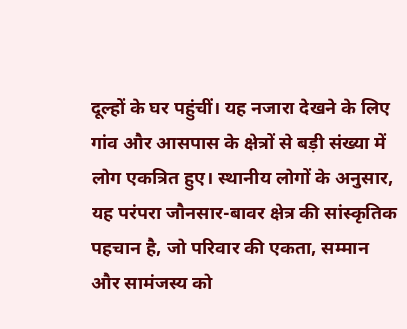दूल्हों के घर पहुंचीं। यह नजारा देखने के लिए गांव और आसपास के क्षेत्रों से बड़ी संख्या में लोग एकत्रित हुए। स्थानीय लोगों के अनुसार, यह परंपरा जौनसार-बावर क्षेत्र की सांस्कृतिक पहचान है, जो परिवार की एकता, सम्मान और सामंजस्य को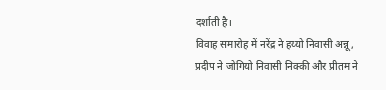दर्शाती है।
विवाह समारोह में नरेंद्र ने हय्यो निवासी अन्नू, प्रदीप ने जोगियो निवासी निक्की और प्रीतम ने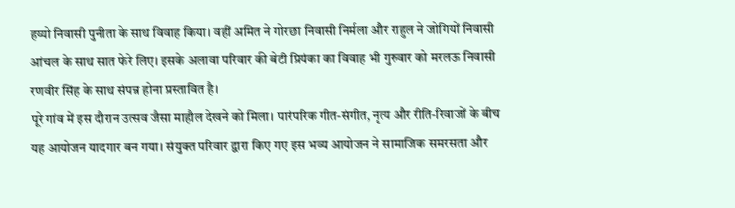हय्यो निवासी पुनीता के साथ विवाह किया। वहीं अमित ने गोरछा निवासी निर्मला और राहुल ने जोगियों निवासी आंचल के साथ सात फेरे लिए। इसके अलावा परिवार की बेटी प्रियंका का विवाह भी गुरुवार को मरलऊ निवासी रणवीर सिंह के साथ संपन्न होना प्रस्तावित है।
पूरे गांव में इस दौरान उत्सव जैसा माहौल देखने को मिला। पारंपरिक गीत-संगीत, नृत्य और रीति-रिवाजों के बीच यह आयोजन यादगार बन गया। संयुक्त परिवार द्वारा किए गए इस भव्य आयोजन ने सामाजिक समरसता और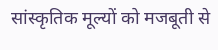सांस्कृतिक मूल्यों को मजबूती से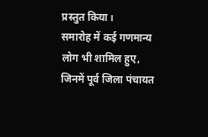प्रस्तुत किया।
समारोह में कई गणमान्य लोग भी शामिल हुए, जिनमें पूर्व जिला पंचायत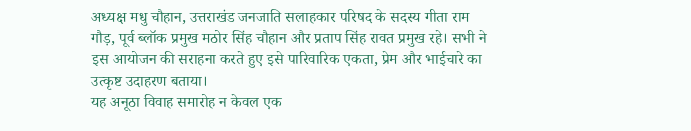अध्यक्ष मधु चौहान, उत्तराखंड जनजाति सलाहकार परिषद के सदस्य गीता राम गौड़, पूर्व ब्लॉक प्रमुख मठोर सिंह चौहान और प्रताप सिंह रावत प्रमुख रहे। सभी ने इस आयोजन की सराहना करते हुए इसे पारिवारिक एकता, प्रेम और भाईचारे का उत्कृष्ट उदाहरण बताया।
यह अनूठा विवाह समारोह न केवल एक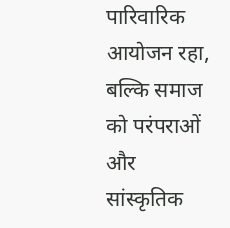पारिवारिक आयोजन रहा, बल्कि समाज को परंपराओं और सांस्कृतिक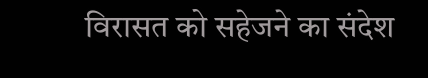विरासत को सहेजने का संदेश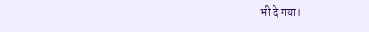भी दे गया।